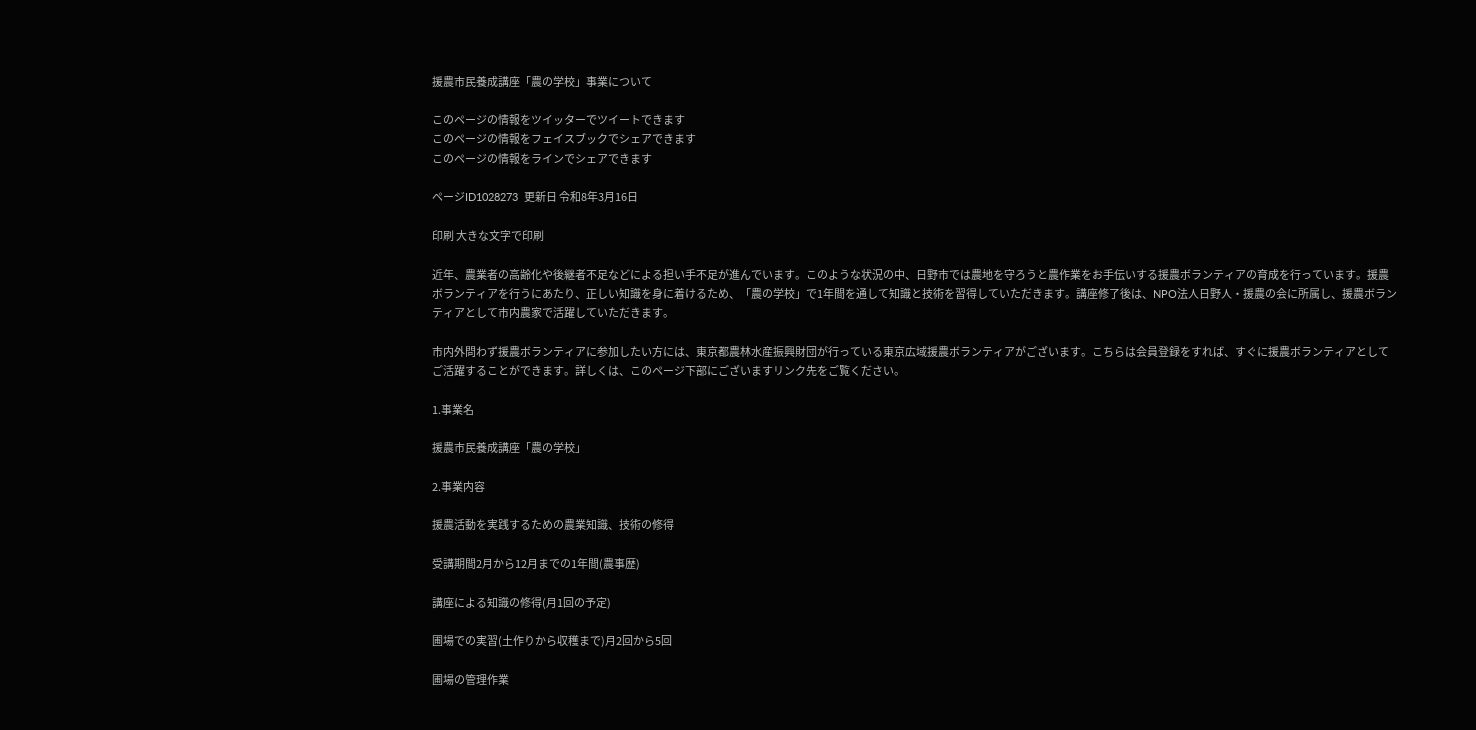援農市民養成講座「農の学校」事業について

このページの情報をツイッターでツイートできます
このページの情報をフェイスブックでシェアできます
このページの情報をラインでシェアできます

ページID1028273  更新日 令和8年3月16日

印刷 大きな文字で印刷

近年、農業者の高齢化や後継者不足などによる担い手不足が進んでいます。このような状況の中、日野市では農地を守ろうと農作業をお手伝いする援農ボランティアの育成を行っています。援農ボランティアを行うにあたり、正しい知識を身に着けるため、「農の学校」で1年間を通して知識と技術を習得していただきます。講座修了後は、NPO法人日野人・援農の会に所属し、援農ボランティアとして市内農家で活躍していただきます。

市内外問わず援農ボランティアに参加したい方には、東京都農林水産振興財団が行っている東京広域援農ボランティアがございます。こちらは会員登録をすれば、すぐに援農ボランティアとしてご活躍することができます。詳しくは、このページ下部にございますリンク先をご覧ください。

1.事業名

援農市民養成講座「農の学校」

2.事業内容

援農活動を実践するための農業知識、技術の修得

受講期間2月から12月までの1年間(農事歴)

講座による知識の修得(月1回の予定)

圃場での実習(土作りから収穫まで)月2回から5回

圃場の管理作業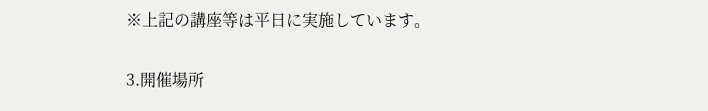※上記の講座等は平日に実施しています。

3.開催場所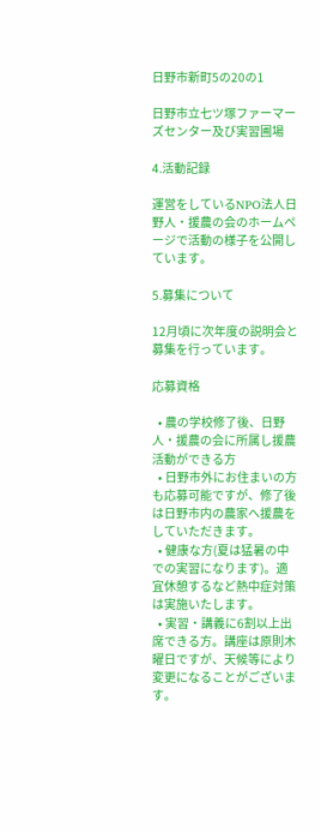日野市新町5の20の1

日野市立七ツ塚ファーマーズセンター及び実習圃場

4.活動記録

運営をしているNPO法人日野人・援農の会のホームページで活動の様子を公開しています。

5.募集について

12月頃に次年度の説明会と募集を行っています。

応募資格

  • 農の学校修了後、日野人・援農の会に所属し援農活動ができる方
  • 日野市外にお住まいの方も応募可能ですが、修了後は日野市内の農家へ援農をしていただきます。
  • 健康な方(夏は猛暑の中での実習になります)。適宜休憩するなど熱中症対策は実施いたします。
  • 実習・講義に6割以上出席できる方。講座は原則木曜日ですが、天候等により変更になることがございます。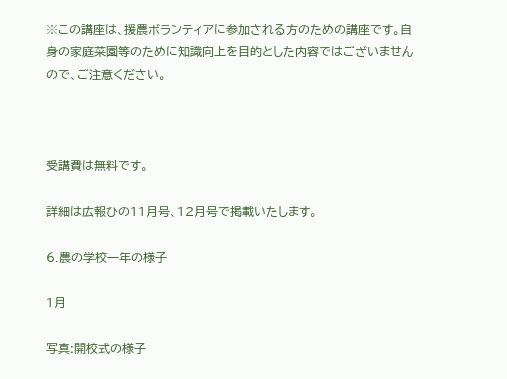※この講座は、援農ボランティアに参加される方のための講座です。自身の家庭菜園等のために知識向上を目的とした内容ではございませんので、ご注意ください。



受講費は無料です。

詳細は広報ひの11月号、12月号で掲載いたします。

6.農の学校一年の様子

1月

写真:開校式の様子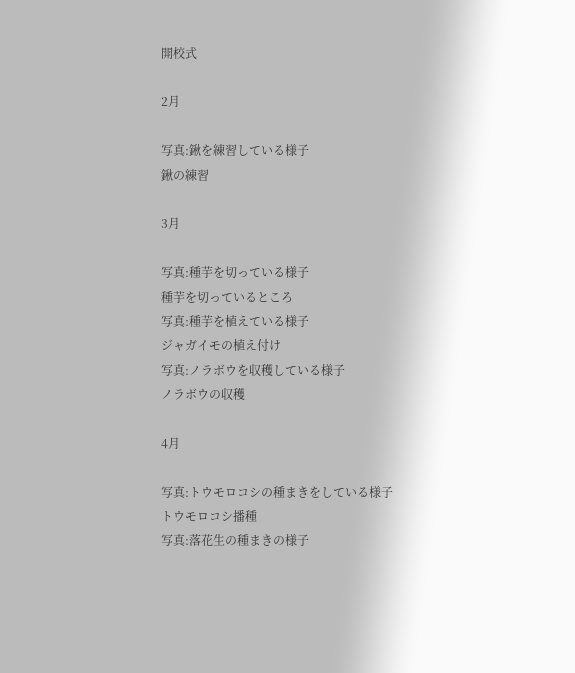開校式

2月

写真:鍬を練習している様子
鍬の練習

3月

写真:種芋を切っている様子
種芋を切っているところ
写真:種芋を植えている様子
ジャガイモの植え付け
写真:ノラボウを収穫している様子
ノラボウの収穫

4月

写真:トウモロコシの種まきをしている様子
トウモロコシ播種
写真:落花生の種まきの様子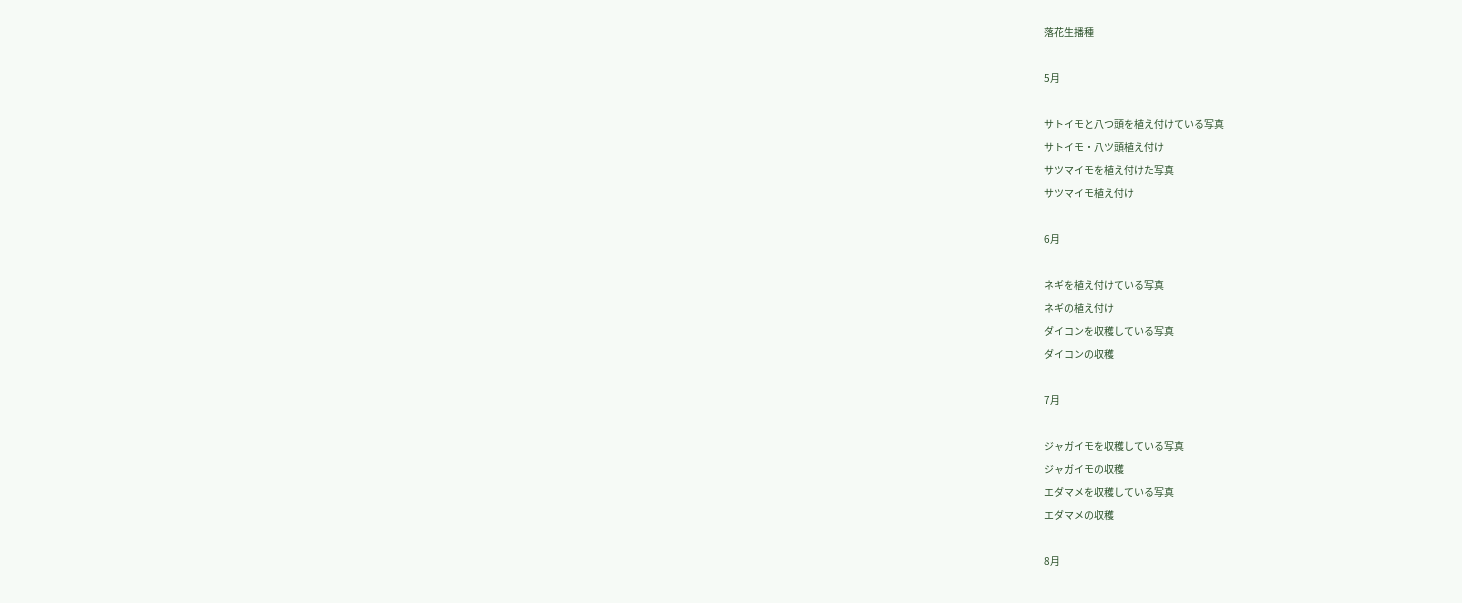落花生播種

5月

サトイモと八つ頭を植え付けている写真
サトイモ・八ツ頭植え付け
サツマイモを植え付けた写真
サツマイモ植え付け

6月

ネギを植え付けている写真
ネギの植え付け
ダイコンを収穫している写真
ダイコンの収穫

7月

ジャガイモを収穫している写真
ジャガイモの収穫
エダマメを収穫している写真
エダマメの収穫

8月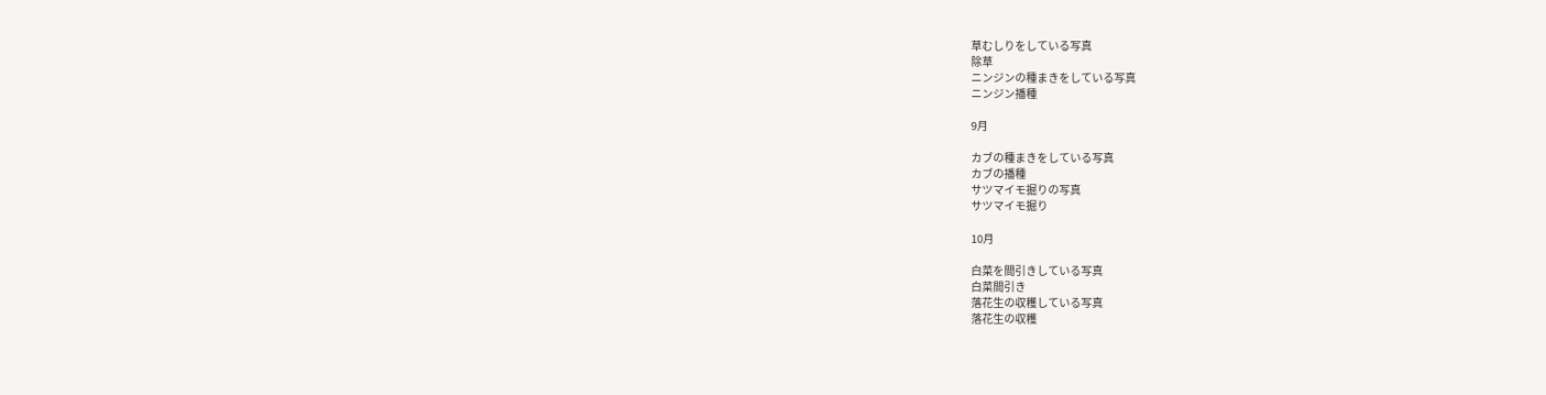草むしりをしている写真
除草
ニンジンの種まきをしている写真
ニンジン播種

9月

カブの種まきをしている写真
カブの播種
サツマイモ掘りの写真
サツマイモ掘り

10月

白菜を間引きしている写真
白菜間引き
落花生の収穫している写真
落花生の収穫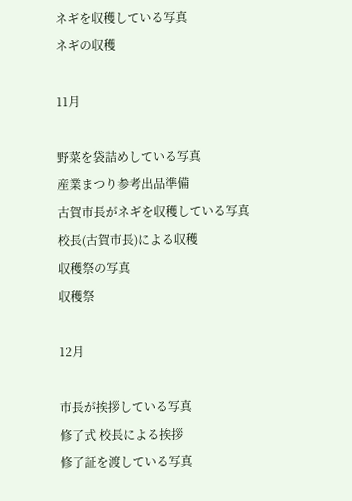ネギを収穫している写真
ネギの収穫

11月

野菜を袋詰めしている写真
産業まつり参考出品準備
古賀市長がネギを収穫している写真
校長(古賀市長)による収穫
収穫祭の写真
収穫祭

12月

市長が挨拶している写真
修了式 校長による挨拶
修了証を渡している写真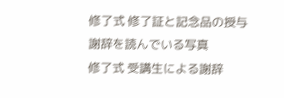修了式 修了証と記念品の授与
謝辞を読んでいる写真
修了式 受講生による謝辞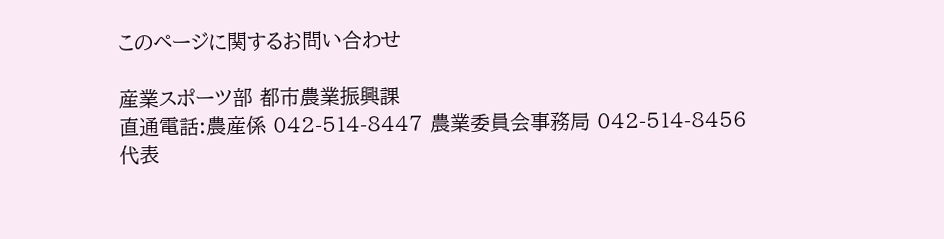このページに関するお問い合わせ

産業スポーツ部 都市農業振興課
直通電話:農産係 042-514-8447 農業委員会事務局 042-514-8456
代表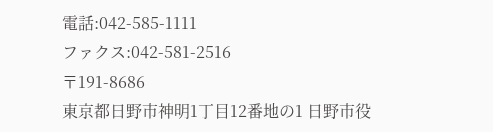電話:042-585-1111
ファクス:042-581-2516
〒191-8686
東京都日野市神明1丁目12番地の1 日野市役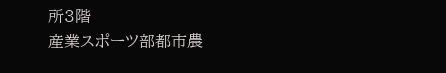所3階
産業スポーツ部都市農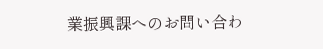業振興課へのお問い合わ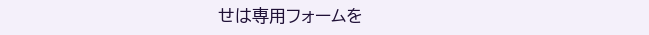せは専用フォームを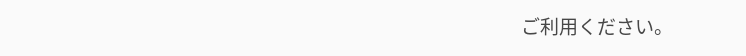ご利用ください。